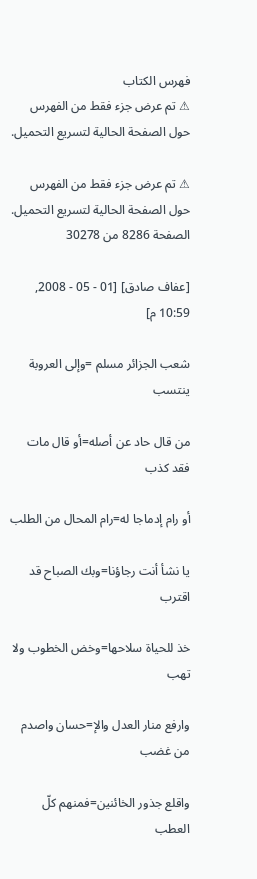فهرس الكتاب
⚠ تم عرض جزء فقط من الفهرس حول الصفحة الحالية لتسريع التحميل.

⚠ تم عرض جزء فقط من الفهرس حول الصفحة الحالية لتسريع التحميل.
الصفحة 8286 من 30278

[عفاف صادق] [01 - 05 - 2008, 10:59 م]

شعب الجزائر مسلم =وإلى العروبة ينتسب

من قال حاد عن أصله=أو قال مات فقد كذب

أو رام إدماجا له=رام المحال من الطلب

يا نشأ أنت رجاؤنا=وبك الصباح قد اقترب

خذ للحياة سلاحها=وخض الخطوب ولا تهب

وارفع منار العدل والإ=حسان واصدم من غضب

واقلع جذور الخائنين=فمنهم كلّ العطب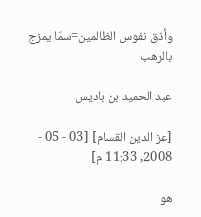وأذق نفوس الظالمين=سمّا يمزج بالرهب

عبد الحميد بن باديس

[عز الدين القسام] [03 - 05 - 2008, 11:33 م]

هو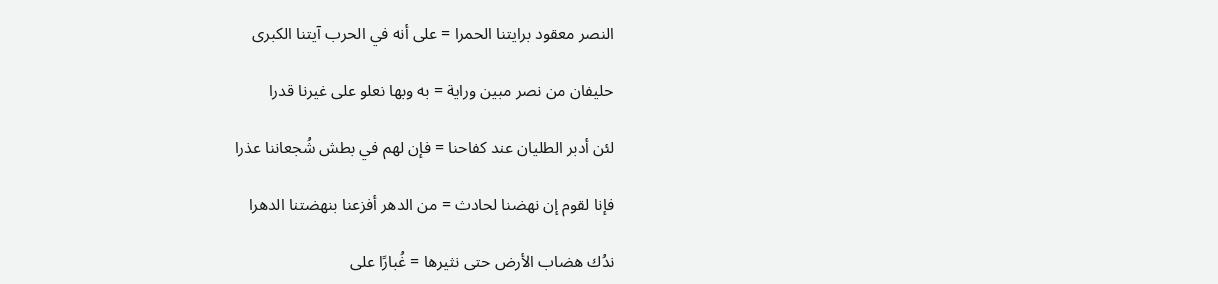النصر معقود برايتنا الحمرا = على أنه في الحرب آيتنا الكبرى

حليفان من نصر مبين وراية = به وبها نعلو على غيرنا قدرا

لئن أدبر الطليان عند كفاحنا = فإن لهم في بطش شُجعاننا عذرا

فإنا لقوم إن نهضنا لحادث = من الدهر أفزعنا بنهضتنا الدهرا

ندُك هضاب الأرض حتى نثيرها = غُبارًا على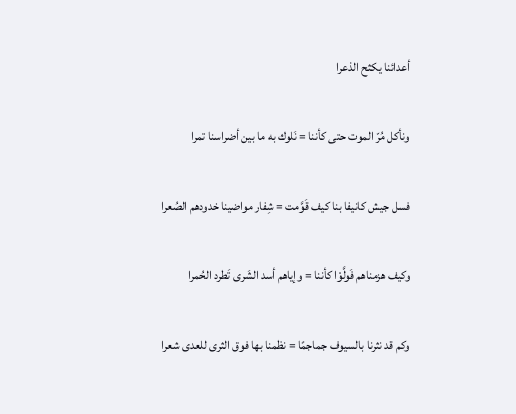أعدائنا يكثح الذعرا

ونأكل مُرّ الموت حتى كأننا = نَلوك به ما بين أضراسنا تمرا

فسل جيش كانيفا بنا كيف قَوَّمت = شِفار مواضينا خدودهم الصُعرا

وكيف هزمناهم فَولَّوْا كأننا = وإياهم أسد الشَرى تَطرد الحُمرا

وكم قد نثرنا بالسيوف جماجمًا = نظمنا بها فوق الثرى للعدى شعرا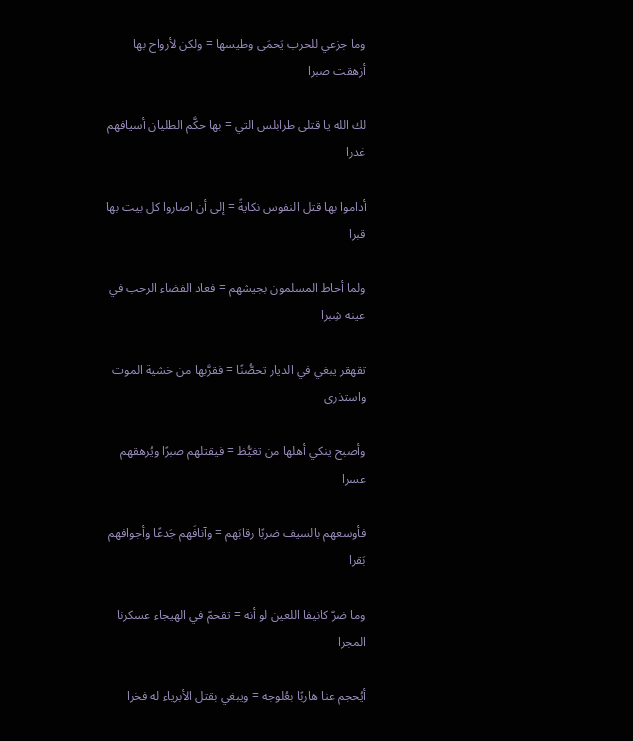وما جزعي للحرب يَحمَى وطيسها = ولكن لأرواح بها أزهقت صبرا

لك الله يا قتلى طرابلس التي = بها حكَّم الطليان أسيافهم غدرا

أداموا بها قتل النفوس نكايةً = إلى أن اصاروا كل بيت بها قبرا

ولما أحاط المسلمون بجيشهم = فعاد الفضاء الرحب في عينه شِبرا

تقهقر يبغي في الديار تحصُّنًا = فقرَّبها من خشية الموت واستذرى

وأصبح ينكي أهلها من تغيُّظ = فيقتلهم صبرًا ويُرهقهم عسرا

فأوسعهم بالسيف ضربًا رقابَهم = وآنافَهم جَدعًا وأجوافهم بَقرا

وما ضرّ كانيفا اللعين لو أنه = تقحمّ في الهيجاء عسكرنا المجرا

أيُحجم عنا هاربًا بعُلوجه = ويبغي بقتل الأبرياء له فخرا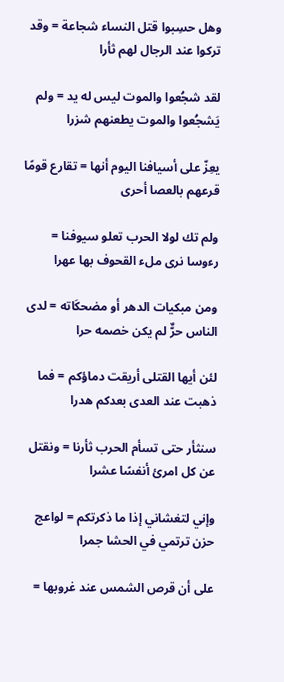وهل حسِبوا قتل النساء شجاعة = وقد تركوا عند الرجال لهم ثأرا

لقد شجُعوا والموت ليس له يد = ولم يَشجُعوا والموت يطعنهم شزرا

يعِزّ على أسيافنا اليوم أنها = تقارع قومًا قرعهم بالعصا أحرى

ولم تك لولا الحرب تعلو سيوفنا = رءوسا نرى ملء القحوف بها عهرا

ومن مبكيات الدهر أو مضحكَاته = لدى الناس حرٌّ لم يكن خصمه حرا

لئن أيها القتلى أريقت دماؤكم = فما ذهبت عند العدى بعدكم هدرا

سنثأر حتى تسأم الحرب ثأرنا = ونقتل عن كل امرئ أنفسًا عشرا

وإني لتغشاني إذا ما ذكرتكم = لواعج حزن ترتمي في الحشا جمرا

على أن قرص الشمس عند غروبها =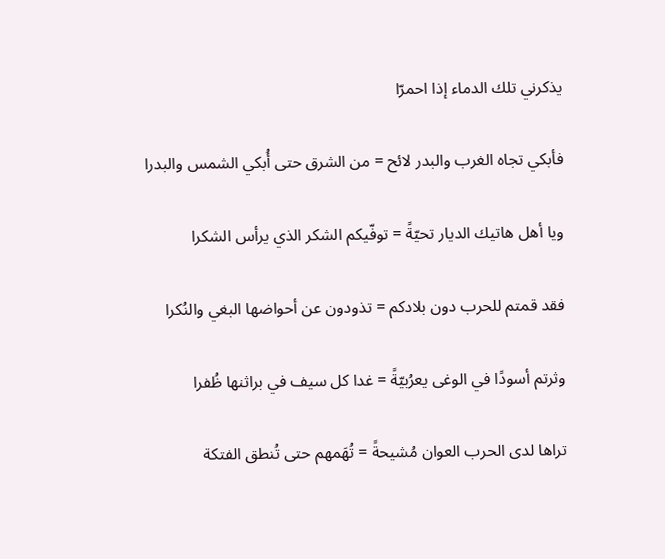يذكرني تلك الدماء إذا احمرّا

فأبكي تجاه الغرب والبدر لائح = من الشرق حتى أُبكي الشمس والبدرا

ويا أهل هاتيك الديار تحيّةً = توفّيكم الشكر الذي يرأس الشكرا

فقد قمتم للحرب دون بلادكم = تذودون عن أحواضها البغي والنُكرا

وثرتم أسودًا في الوغى يعرُبيّةً = غدا كل سيف في براثنها ظُفرا

تراها لدى الحرب العوان مُشيحةً = تُهَمهم حتى تُنطق الفتكة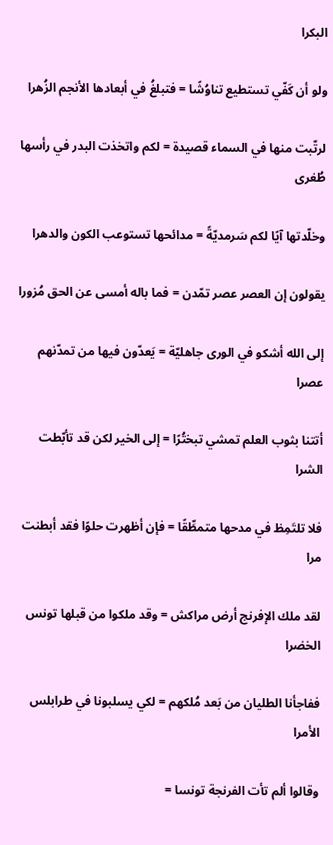البكرا

ولو أن كَفّي تستطيع تناوُشًا = فتبلغُ في أبعادها الأنجم الزُهرا

لرتّبت منها في السماء قصيدة = لكم واتخذت البدر في رأسها طُغرى

وخلّدتها آيًا لكم سَرمديّةً = مدائحها تستوعب الكون والدهرا

يقولون إن العصر عصر تمّدن = فما باله أمسى عن الحق مُزورا

إلى الله أشكو في الورى جاهليّة = يَعدّون فيها من تمدّنهم عصرا

أتتنا بثوب العلم تمشي تبختُرًا = إلى الخير لكن قد تأبّطت الشرا

فلا تلتَمِظ في مدحها متمطِّقًا = فإن أظهرت حلوًا فقد أبطنت مرا

لقد ملك الإفرنج أرض مراكش = وقد ملكوا من قبلها تونس الخضرا

ففاجأنا الطليان من بَعد مُلكهم = لكي يسلبونا في طرابلس الأمرا

وقالوا ألم تأت الفرنجة تونسا =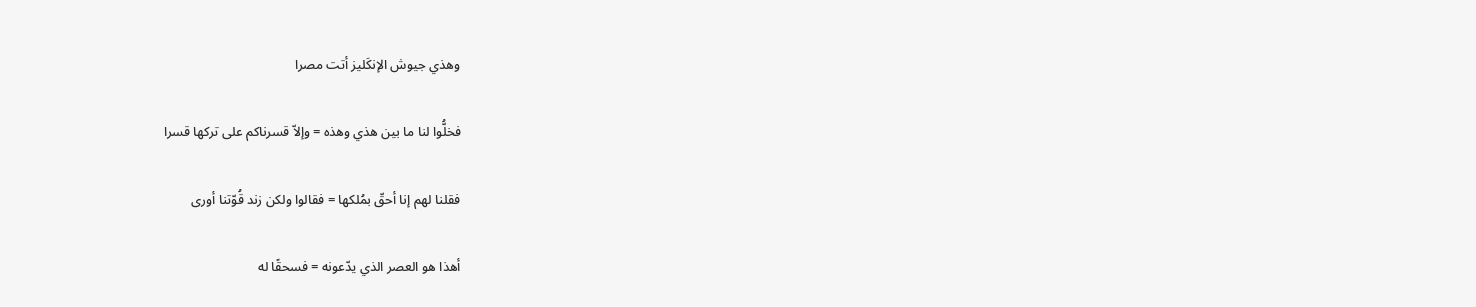وهذي جيوش الإنكَليز أتت مصرا

فخلُّوا لنا ما بين هذي وهذه = وإلاّ قسرناكم على تركها قسرا

فقلنا لهم إنا أحقّ بمُلكها = فقالوا ولكن زند قُوّتنا أورى

أهذا هو العصر الذي يدّعونه = فسحقًا له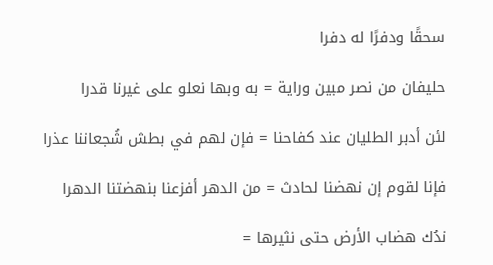سحقًا ودفرًا له دفرا

حليفان من نصر مبين وراية = به وبها نعلو على غيرنا قدرا

لئن أدبر الطليان عند كفاحنا = فإن لهم في بطش شُجعاننا عذرا

فإنا لقوم إن نهضنا لحادث = من الدهر أفزعنا بنهضتنا الدهرا

ندُك هضاب الأرض حتى نثيرها =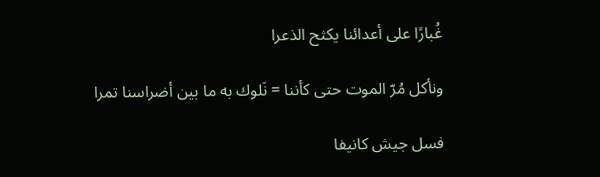غُبارًا على أعدائنا يكثح الذعرا

ونأكل مُرّ الموت حتى كأننا = نَلوك به ما بين أضراسنا تمرا

فسل جيش كانيفا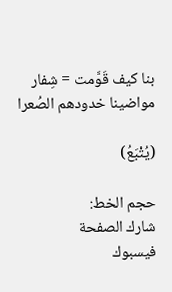بنا كيف قَوَّمت = شِفار مواضينا خدودهم الصُعرا

(يُتْبَعُ)

حجم الخط:
شارك الصفحة
فيسبوك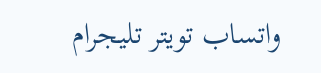واتساب تويتر تليجرام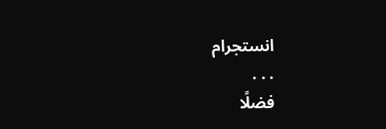انستجرام
. . .
فضلًا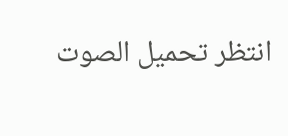انتظر تحميل الصوت